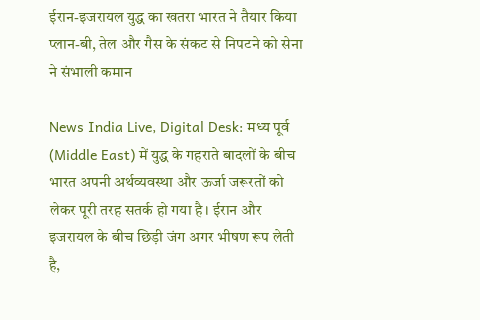ईरान-इजरायल युद्ध का खतरा भारत ने तैयार किया प्लान-बी, तेल और गैस के संकट से निपटने को सेना ने संभाली कमान

News India Live, Digital Desk: मध्य पूर्व (Middle East) में युद्ध के गहराते बादलों के बीच भारत अपनी अर्थव्यवस्था और ऊर्जा जरूरतों को लेकर पूरी तरह सतर्क हो गया है। ईरान और इजरायल के बीच छिड़ी जंग अगर भीषण रूप लेती है,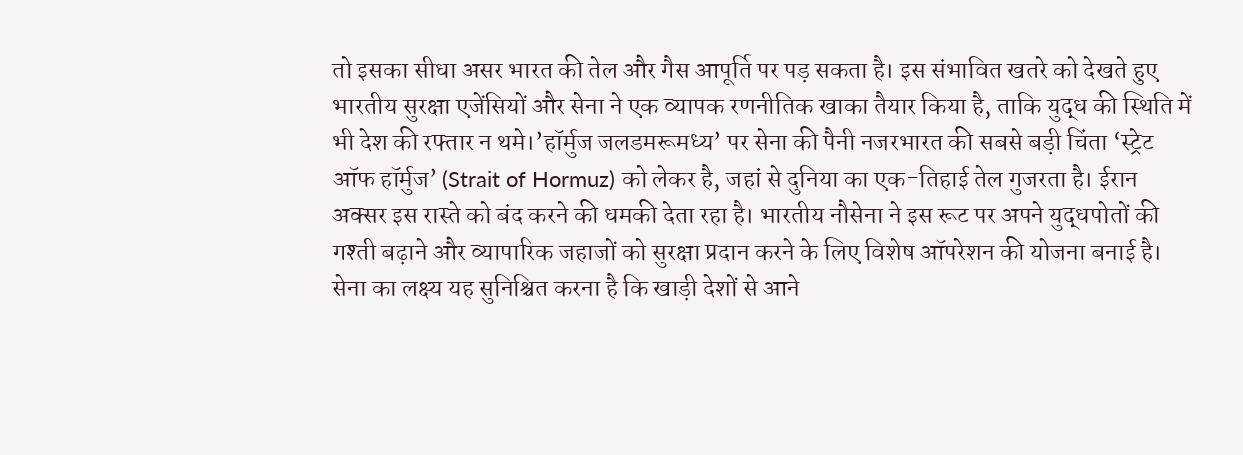तो इसका सीधा असर भारत की तेल और गैस आपूर्ति पर पड़ सकता है। इस संभावित खतरे को देखते हुए भारतीय सुरक्षा एजेंसियों और सेना ने एक व्यापक रणनीतिक खाका तैयार किया है, ताकि युद्ध की स्थिति में भी देश की रफ्तार न थमे।’हॉर्मुज जलडमरूमध्य’ पर सेना की पैनी नजरभारत की सबसे बड़ी चिंता ‘स्ट्रेट ऑफ हॉर्मुज’ (Strait of Hormuz) को लेकर है, जहां से दुनिया का एक-तिहाई तेल गुजरता है। ईरान अक्सर इस रास्ते को बंद करने की धमकी देता रहा है। भारतीय नौसेना ने इस रूट पर अपने युद्धपोतों की गश्ती बढ़ाने और व्यापारिक जहाजों को सुरक्षा प्रदान करने के लिए विशेष ऑपरेशन की योजना बनाई है। सेना का लक्ष्य यह सुनिश्चित करना है कि खाड़ी देशों से आने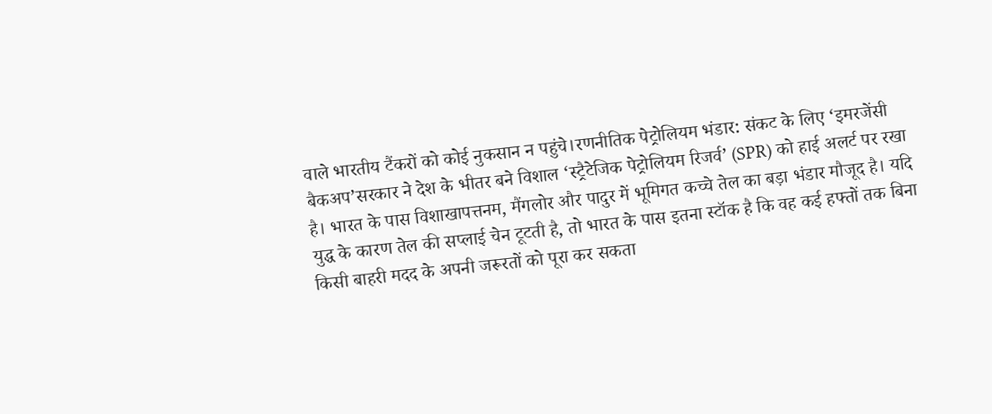वाले भारतीय टैंकरों को कोई नुकसान न पहुंचे।रणनीतिक पेट्रोलियम भंडार: संकट के लिए ‘इमरजेंसी बैकअप’सरकार ने देश के भीतर बने विशाल ‘स्ट्रैटेजिक पेट्रोलियम रिजर्व’ (SPR) को हाई अलर्ट पर रखा है। भारत के पास विशाखापत्तनम, मैंगलोर और पादुर में भूमिगत कच्चे तेल का बड़ा भंडार मौजूद है। यदि युद्ध के कारण तेल की सप्लाई चेन टूटती है, तो भारत के पास इतना स्टॉक है कि वह कई हफ्तों तक बिना किसी बाहरी मदद के अपनी जरूरतों को पूरा कर सकता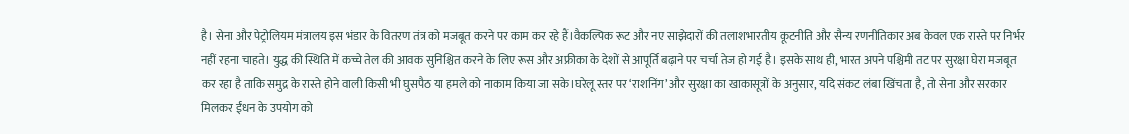है। सेना और पेट्रोलियम मंत्रालय इस भंडार के वितरण तंत्र को मजबूत करने पर काम कर रहे हैं।वैकल्पिक रूट और नए साझेदारों की तलाशभारतीय कूटनीति और सैन्य रणनीतिकार अब केवल एक रास्ते पर निर्भर नहीं रहना चाहते। युद्ध की स्थिति में कच्चे तेल की आवक सुनिश्चित करने के लिए रूस और अफ्रीका के देशों से आपूर्ति बढ़ाने पर चर्चा तेज हो गई है। इसके साथ ही, भारत अपने पश्चिमी तट पर सुरक्षा घेरा मजबूत कर रहा है ताकि समुद्र के रास्ते होने वाली किसी भी घुसपैठ या हमले को नाकाम किया जा सके।घरेलू स्तर पर ‘राशनिंग’ और सुरक्षा का खाकासूत्रों के अनुसार, यदि संकट लंबा खिंचता है, तो सेना और सरकार मिलकर ईंधन के उपयोग को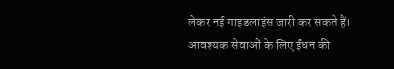लेकर नई गाइडलाइंस जारी कर सकते हैं। आवश्यक सेवाओं के लिए ईंधन की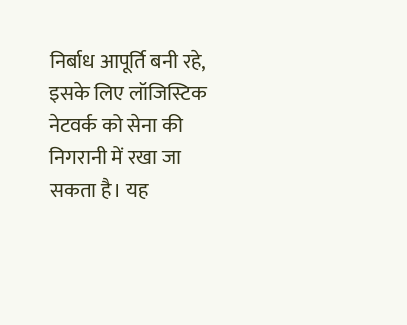निर्बाध आपूर्ति बनी रहे, इसके लिए लॉजिस्टिक नेटवर्क को सेना की निगरानी में रखा जा सकता है। यह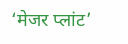‘मेजर प्लांट’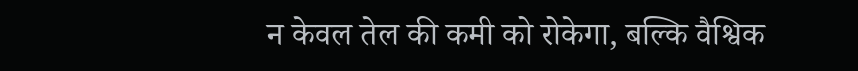न केवल तेल की कमी को रोकेगा, बल्कि वैश्विक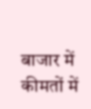बाजार में कीमतों में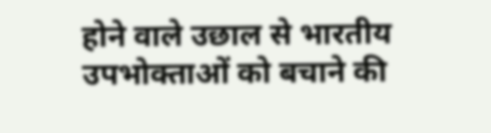होने वाले उछाल से भारतीय उपभोक्ताओं को बचाने की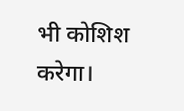भी कोशिश करेगा।